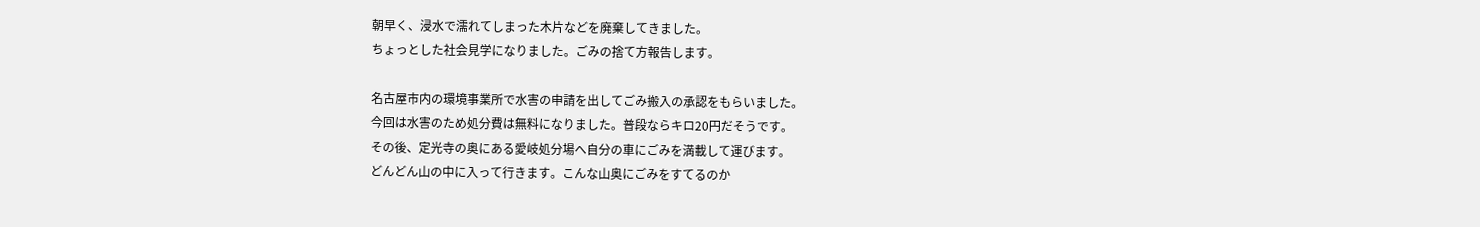朝早く、浸水で濡れてしまった木片などを廃棄してきました。
ちょっとした社会見学になりました。ごみの捨て方報告します。

名古屋市内の環境事業所で水害の申請を出してごみ搬入の承認をもらいました。
今回は水害のため処分費は無料になりました。普段ならキロ20円だそうです。
その後、定光寺の奥にある愛岐処分場へ自分の車にごみを満載して運びます。
どんどん山の中に入って行きます。こんな山奥にごみをすてるのか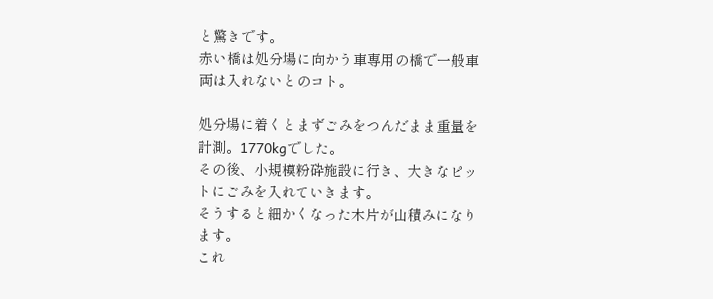と驚きです。
赤い橋は処分場に向かう車専用の橋で一般車両は入れないとのコト。

処分場に着くとまずごみをつんだまま重量を計測。1770kgでした。
その後、小規模粉砕施設に行き、大きなピットにごみを入れていきます。
そうすると細かくなった木片が山積みになります。
これ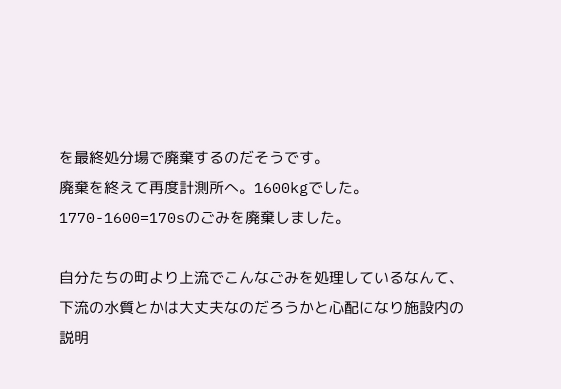を最終処分場で廃棄するのだそうです。
廃棄を終えて再度計測所へ。1600kgでした。1770-1600=170sのごみを廃棄しました。

自分たちの町より上流でこんなごみを処理しているなんて、
下流の水質とかは大丈夫なのだろうかと心配になり施設内の説明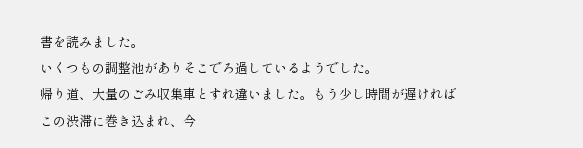書を読みました。
いくつもの調整池がありそこでろ過しているようでした。
帰り道、大量のごみ収集車とすれ違いました。もう少し時間が遅ければ
この渋滞に巻き込まれ、今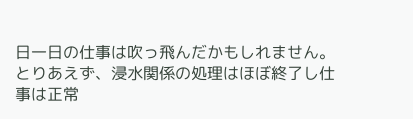日一日の仕事は吹っ飛んだかもしれません。
とりあえず、浸水関係の処理はほぼ終了し仕事は正常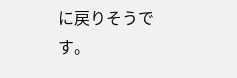に戻りそうです。